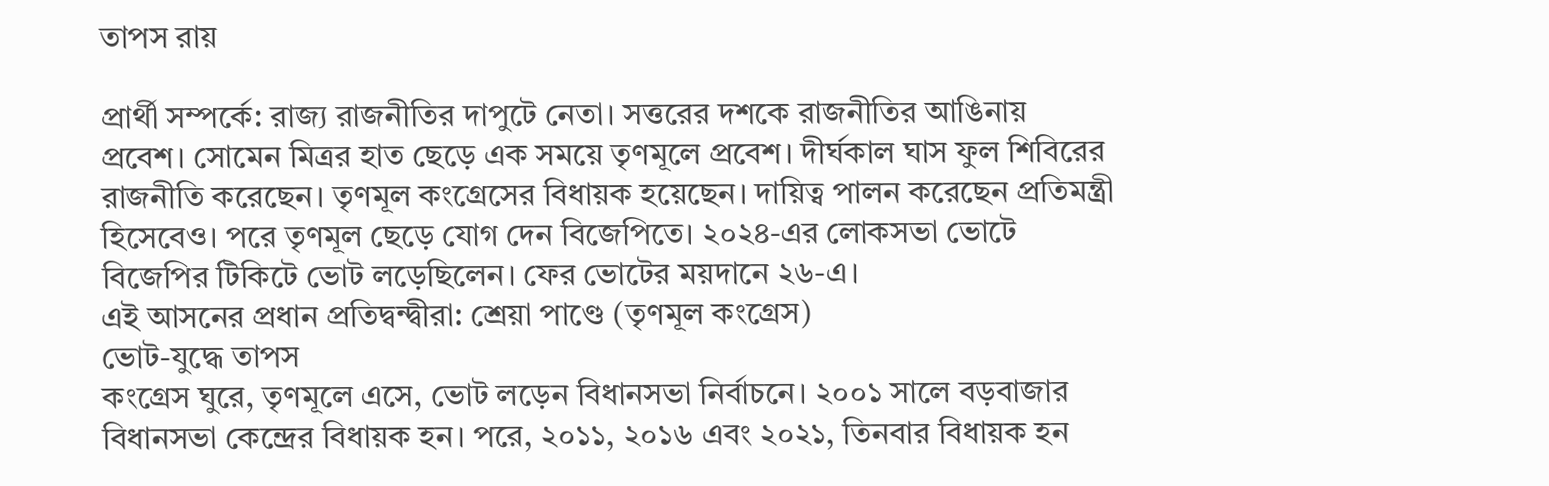তাপস রায়

প্রার্থী সম্পর্কে: রাজ্য রাজনীতির দাপুটে নেতা। সত্তরের দশকে রাজনীতির আঙিনায় প্রবেশ। সোমেন মিত্রর হাত ছেড়ে এক সময়ে তৃণমূলে প্রবেশ। দীর্ঘকাল ঘাস ফুল শিবিরের রাজনীতি করেছেন। তৃণমূল কংগ্রেসের বিধায়ক হয়েছেন। দায়িত্ব পালন করেছেন প্রতিমন্ত্রী হিসেবেও। পরে তৃণমূল ছেড়ে যোগ দেন বিজেপিতে। ২০২৪-এর লোকসভা ভোটে বিজেপির টিকিটে ভোট লড়েছিলেন। ফের ভোটের ময়দানে ২৬-এ।
এই আসনের প্রধান প্রতিদ্বন্দ্বীরা: শ্রেয়া পাণ্ডে (তৃণমূল কংগ্রেস)
ভোট-যুদ্ধে তাপস
কংগ্রেস ঘুরে, তৃণমূলে এসে, ভোট লড়েন বিধানসভা নির্বাচনে। ২০০১ সালে বড়বাজার বিধানসভা কেন্দ্রের বিধায়ক হন। পরে, ২০১১, ২০১৬ এবং ২০২১, তিনবার বিধায়ক হন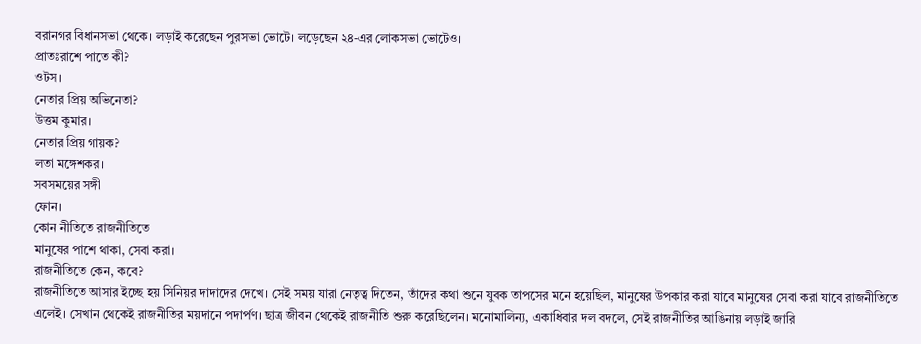বরানগর বিধানসভা থেকে। লড়াই করেছেন পুরসভা ভোটে। লড়েছেন ২৪-এর লোকসভা ভোটেও।
প্রাতঃরাশে পাতে কী?
ওটস।
নেতার প্রিয় অভিনেতা?
উত্তম কুমার।
নেতার প্রিয় গায়ক?
লতা মঙ্গেশকর।
সবসময়ের সঙ্গী
ফোন।
কোন নীতিতে রাজনীতিতে
মানুষের পাশে থাকা, সেবা করা।
রাজনীতিতে কেন, কবে?
রাজনীতিতে আসার ইচ্ছে হয় সিনিয়র দাদাদের দেখে। সেই সময় যারা নেতৃত্ব দিতেন, তাঁদের কথা শুনে যুবক তাপসের মনে হয়েছিল, মানুষের উপকার করা যাবে মানুষের সেবা করা যাবে রাজনীতিতে এলেই। সেখান থেকেই রাজনীতির ময়দানে পদার্পণ। ছাত্র জীবন থেকেই রাজনীতি শুরু করেছিলেন। মনোমালিন্য, একাধিবার দল বদলে, সেই রাজনীতির আঙিনায় লড়াই জারি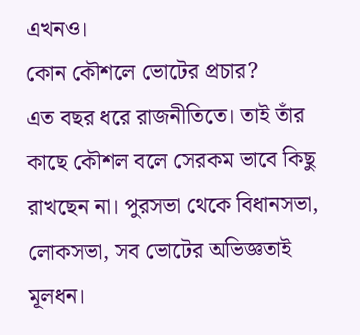এখনও।
কোন কৌশলে ভোটের প্রচার?
এত বছর ধরে রাজনীতিতে। তাই তাঁর কাছে কৌশল বলে সেরকম ভাবে কিছু রাখছেন না। পুরসভা থেকে বিধানসভা, লোকসভা, সব ভোটের অভিজ্ঞতাই মূলধন।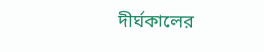দীর্ঘকালের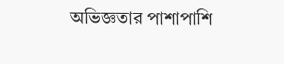অভিজ্ঞতার পাশাপাশি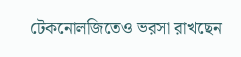টেকনোলজিতেও ভরসা রাখছেন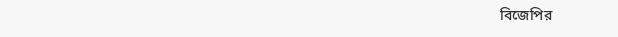বিজেপির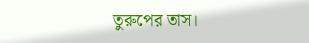তুরুপের তাস।